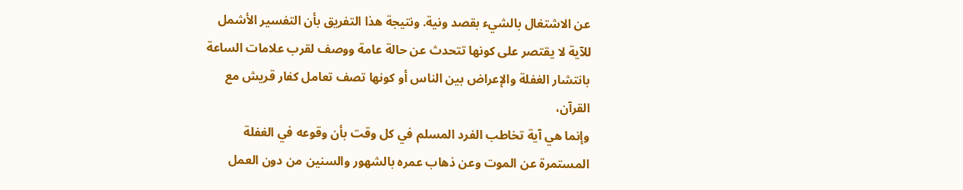عن الاشتغال بالشيء بقصد ونية. ونتيجة هذا التفريق بأن التفسير الأشمل للآية لا يقتصر على كونها تتحدث عن حالة عامة ووصف لقرب علامات الساعة بانتشار الغفلة والإعراض بين الناس أو كونها تصف تعامل كفار قريش مع القرآن،
وإنما هي آية تخاطب الفرد المسلم في كل وقت بأن وقوعه في الغفلة المستمرة عن الموت وعن ذهاب عمره بالشهور والسنين من دون العمل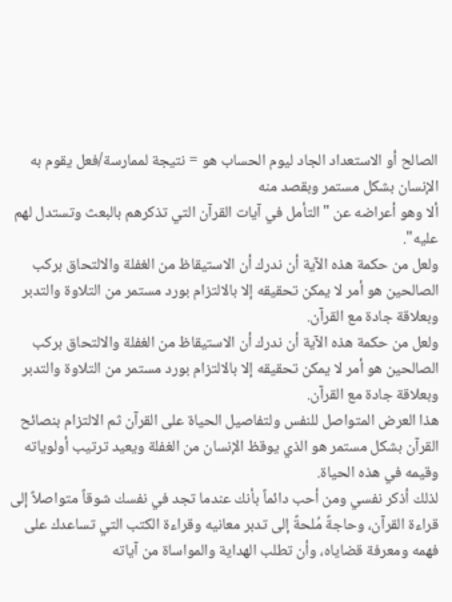الصالح أو الاستعداد الجاد ليوم الحساب هو = نتيجة لممارسة/فعل يقوم به الإنسان بشكل مستمر وبقصد منه
ألا وهو أعراضه عن "التأمل في آيات القرآن التي تذكرهم بالبعث وتستدل لهم عليه".
ولعل من حكمة هذه الآية أن ندرك أن الاستيقاظ من الغفلة والالتحاق بركب الصالحين هو أمر لا يمكن تحقيقه إلا بالالتزام بورد مستمر من التلاوة والتدبر وبعلاقة جادة مع القرآن.
ولعل من حكمة هذه الآية أن ندرك أن الاستيقاظ من الغفلة والالتحاق بركب الصالحين هو أمر لا يمكن تحقيقه إلا بالالتزام بورد مستمر من التلاوة والتدبر وبعلاقة جادة مع القرآن.
هذا العرض المتواصل للنفس ولتفاصيل الحياة على القرآن ثم الالتزام بنصائح القرآن بشكل مستمر هو الذي يوقظ الإنسان من الغفلة ويعيد ترتيب أولوياته وقيمه في هذه الحياة.
لذلك أذكر نفسي ومن أحب دائماً بأنك عندما تجد في نفسك شوقاً متواصلاً إلى قراءة القرآن، وحاجةً مُلحةً إلى تدبر معانيه وقراءة الكتب التي تساعدك على فهمه ومعرفة قضاياه، وأن تطلب الهداية والمواساة من آياته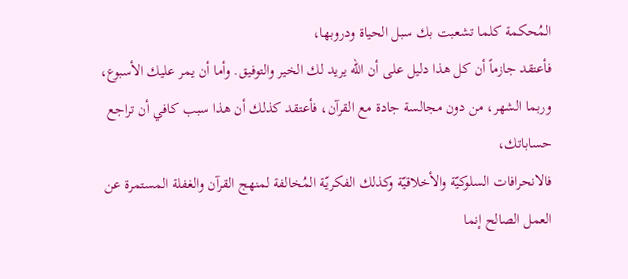المُحكمة كلما تشعبت بك سبل الحياة ودروبها،
فأعتقد جازماً أن كل هذا دليل على أن الله يريد لك الخير والتوفيق. وأما أن يمر عليك الأسبوع، وربما الشهر، من دون مجالسة جادة مع القرآن، فأعتقد كذلك أن هذا سبب كافي أن تراجع حساباتك،
فالانحرافات السلوكيّة والأخلاقيّة وكذلك الفكريّة المُخالفة لمنهج القرآن والغفلة المستمرة عن العمل الصالح إنما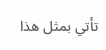تأتي بمثل هذا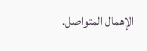الإهمال المتواصل.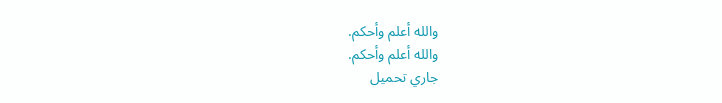والله أعلم وأحكم.
والله أعلم وأحكم.
جاري تحميل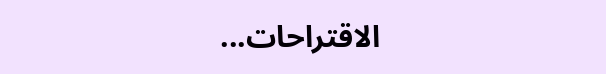الاقتراحات...